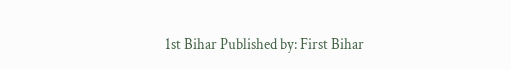1st Bihar Published by: First Bihar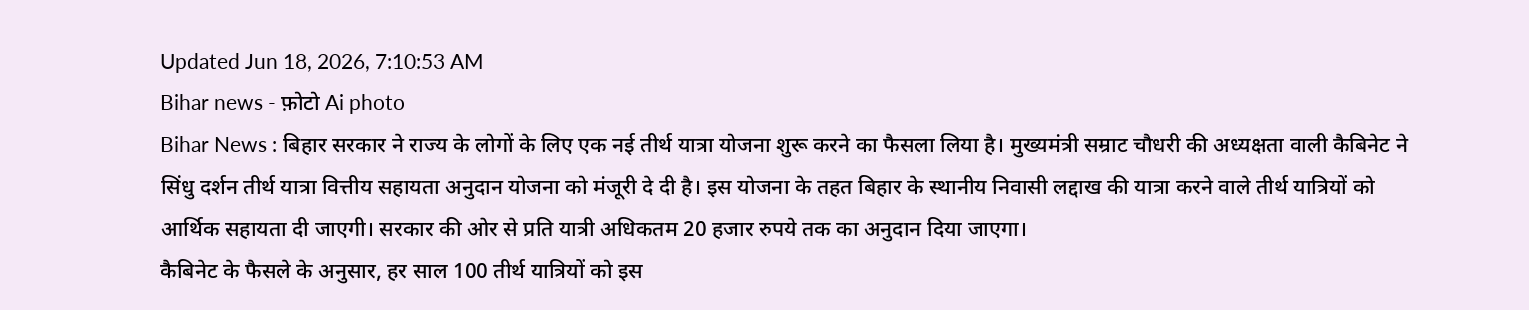Updated Jun 18, 2026, 7:10:53 AM
Bihar news - फ़ोटो Ai photo
Bihar News : बिहार सरकार ने राज्य के लोगों के लिए एक नई तीर्थ यात्रा योजना शुरू करने का फैसला लिया है। मुख्यमंत्री सम्राट चौधरी की अध्यक्षता वाली कैबिनेट ने सिंधु दर्शन तीर्थ यात्रा वित्तीय सहायता अनुदान योजना को मंजूरी दे दी है। इस योजना के तहत बिहार के स्थानीय निवासी लद्दाख की यात्रा करने वाले तीर्थ यात्रियों को आर्थिक सहायता दी जाएगी। सरकार की ओर से प्रति यात्री अधिकतम 20 हजार रुपये तक का अनुदान दिया जाएगा।
कैबिनेट के फैसले के अनुसार, हर साल 100 तीर्थ यात्रियों को इस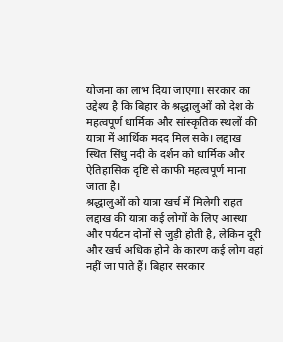योजना का लाभ दिया जाएगा। सरकार का उद्देश्य है कि बिहार के श्रद्धालुओं को देश के महत्वपूर्ण धार्मिक और सांस्कृतिक स्थलों की यात्रा में आर्थिक मदद मिल सके। लद्दाख स्थित सिंधु नदी के दर्शन को धार्मिक और ऐतिहासिक दृष्टि से काफी महत्वपूर्ण माना जाता है।
श्रद्धालुओं को यात्रा खर्च में मिलेगी राहत
लद्दाख की यात्रा कई लोगों के लिए आस्था और पर्यटन दोनों से जुड़ी होती है, लेकिन दूरी और खर्च अधिक होने के कारण कई लोग वहां नहीं जा पाते हैं। बिहार सरकार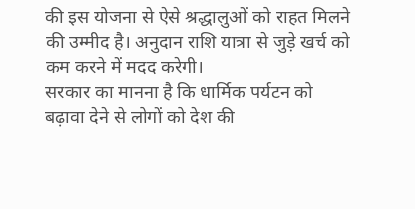की इस योजना से ऐसे श्रद्धालुओं को राहत मिलने की उम्मीद है। अनुदान राशि यात्रा से जुड़े खर्च को कम करने में मदद करेगी।
सरकार का मानना है कि धार्मिक पर्यटन को बढ़ावा देने से लोगों को देश की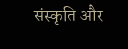संस्कृति और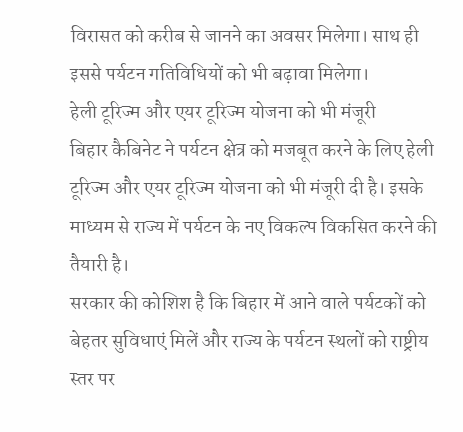विरासत को करीब से जानने का अवसर मिलेगा। साथ ही इससे पर्यटन गतिविधियों को भी बढ़ावा मिलेगा।
हेली टूरिज्म और एयर टूरिज्म योजना को भी मंजूरी
बिहार कैबिनेट ने पर्यटन क्षेत्र को मजबूत करने के लिए हेली टूरिज्म और एयर टूरिज्म योजना को भी मंजूरी दी है। इसके माध्यम से राज्य में पर्यटन के नए विकल्प विकसित करने की तैयारी है।
सरकार की कोशिश है कि बिहार में आने वाले पर्यटकों को बेहतर सुविधाएं मिलें और राज्य के पर्यटन स्थलों को राष्ट्रीय स्तर पर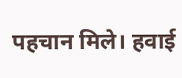पहचान मिले। हवाई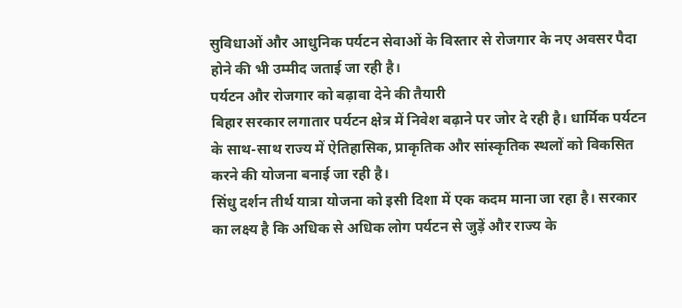सुविधाओं और आधुनिक पर्यटन सेवाओं के विस्तार से रोजगार के नए अवसर पैदा होने की भी उम्मीद जताई जा रही है।
पर्यटन और रोजगार को बढ़ावा देने की तैयारी
बिहार सरकार लगातार पर्यटन क्षेत्र में निवेश बढ़ाने पर जोर दे रही है। धार्मिक पर्यटन के साथ-साथ राज्य में ऐतिहासिक, प्राकृतिक और सांस्कृतिक स्थलों को विकसित करने की योजना बनाई जा रही है।
सिंधु दर्शन तीर्थ यात्रा योजना को इसी दिशा में एक कदम माना जा रहा है। सरकार का लक्ष्य है कि अधिक से अधिक लोग पर्यटन से जुड़ें और राज्य के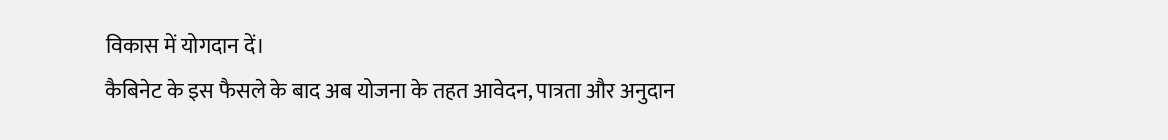विकास में योगदान दें।
कैबिनेट के इस फैसले के बाद अब योजना के तहत आवेदन, पात्रता और अनुदान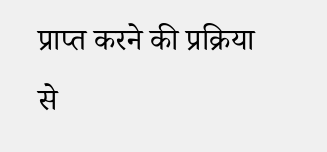प्राप्त करने की प्रक्रिया से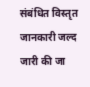संबंधित विस्तृत जानकारी जल्द जारी की जा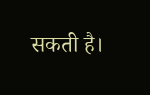सकती है।